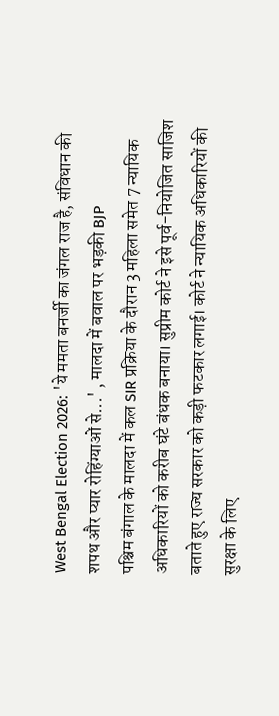West Bengal Election 2026: 'ये ममता बनर्जी का जंगल राज है, संविधान की शपथ और प्यार रोहिंग्याओं से...' , मालदा में बवाल पर भड़की BJP
पश्चिम बंगाल के मालदा में कल SIR प्रक्रिया के दौरान 3 महिला समेत 7 न्यायिक अधिकारियों को करीब घंटे बंधक बनाया। सुप्रीम कोर्ट ने इसे पूर्व-नियोजित साजिश बताते हुए राज्य सरकार को कड़ी फटकार लगाई। कोर्ट ने न्यायिक अधिकारियों की सुरक्षा के लिए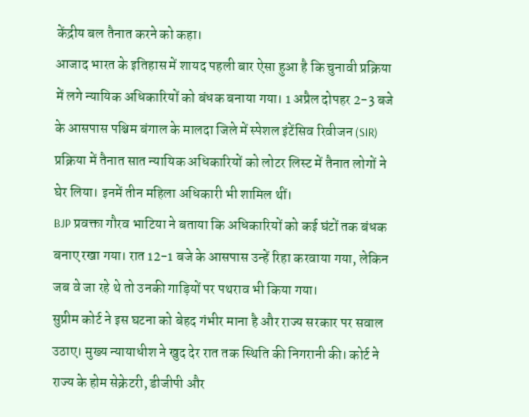केंद्रीय बल तैनात करने को कहा।
आजाद भारत के इतिहास में शायद पहली बार ऐसा हुआ है कि चुनावी प्रक्रिया में लगे न्यायिक अधिकारियों को बंधक बनाया गया। 1 अप्रैल दोपहर 2-3 बजे के आसपास पश्चिम बंगाल के मालदा जिले में स्पेशल इंटेंसिव रिवीजन (SIR) प्रक्रिया में तैनात सात न्यायिक अधिकारियों को लोटर लिस्ट में तैनात लोगों ने घेर लिया। इनमें तीन महिला अधिकारी भी शामिल थीं।
BJP प्रवक्ता गौरव भाटिया ने बताया कि अधिकारियों को कई घंटों तक बंधक बनाए रखा गया। रात 12-1 बजे के आसपास उन्हें रिहा करवाया गया, लेकिन जब वे जा रहे थे तो उनकी गाड़ियों पर पथराव भी किया गया।
सुप्रीम कोर्ट ने इस घटना को बेहद गंभीर माना है और राज्य सरकार पर सवाल उठाए। मुख्य न्यायाधीश ने खुद देर रात तक स्थिति की निगरानी की। कोर्ट ने राज्य के होम सेक्रेटरी, डीजीपी और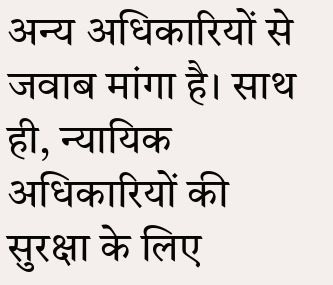अन्य अधिकारियों से जवाब मांगा है। साथ ही, न्यायिक अधिकारियों की सुरक्षा के लिए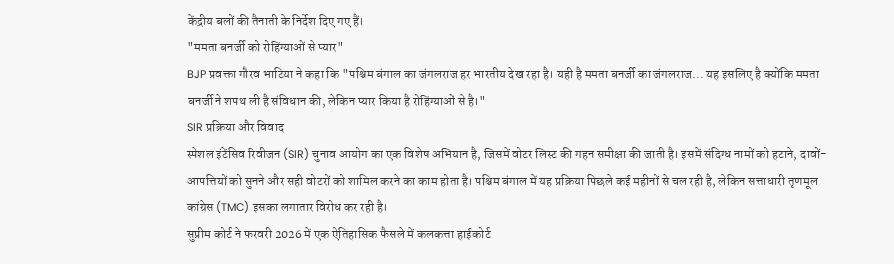केंद्रीय बलों की तैनाती के निर्देश दिए गए हैं।
"ममता बनर्जी को रोहिंग्याओं से प्यार"
BJP प्रवक्ता गौरव भाटिया ने कहा कि "पश्चिम बंगाल का जंगलराज हर भारतीय देख रहा है। यही है ममता बनर्जी का जंगलराज... यह इसलिए है क्योंकि ममता बनर्जी ने शपथ ली है संविधान की, लेकिन प्यार किया है रोहिंग्याओं से है।"
SIR प्रक्रिया और विवाद
स्पेशल इंटेंसिव रिवीजन (SIR) चुनाव आयोग का एक विशेष अभियान है, जिसमें वोटर लिस्ट की गहन समीक्षा की जाती है। इसमें संदिग्ध नामों को हटाने, दावों-आपत्तियों को सुनने और सही वोटरों को शामिल करने का काम होता है। पश्चिम बंगाल में यह प्रक्रिया पिछले कई महीनों से चल रही है, लेकिन सत्ताधारी तृणमूल कांग्रेस (TMC) इसका लगातार विरोध कर रही है।
सुप्रीम कोर्ट ने फरवरी 2026 में एक ऐतिहासिक फैसले में कलकत्ता हाईकोर्ट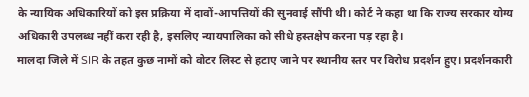के न्यायिक अधिकारियों को इस प्रक्रिया में दावों-आपत्तियों की सुनवाई सौंपी थी। कोर्ट ने कहा था कि राज्य सरकार योग्य अधिकारी उपलब्ध नहीं करा रही है, इसलिए न्यायपालिका को सीधे हस्तक्षेप करना पड़ रहा है।
मालदा जिले में SIR के तहत कुछ नामों को वोटर लिस्ट से हटाए जाने पर स्थानीय स्तर पर विरोध प्रदर्शन हुए। प्रदर्शनकारी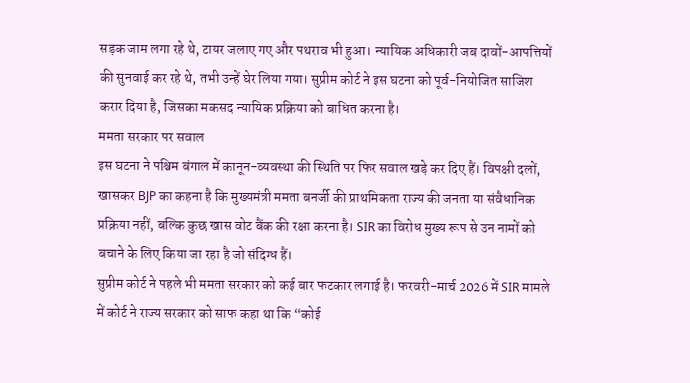सड़क जाम लगा रहे थे, टायर जलाए गए और पथराव भी हुआ। न्यायिक अधिकारी जब दावों-आपत्तियों की सुनवाई कर रहे थे, तभी उन्हें घेर लिया गया। सुप्रीम कोर्ट ने इस घटना को पूर्व-नियोजित साजिश करार दिया है, जिसका मकसद न्यायिक प्रक्रिया को बाधित करना है।
ममता सरकार पर सवाल
इस घटना ने पश्चिम बंगाल में कानून-व्यवस्था की स्थिति पर फिर सवाल खड़े कर दिए हैं। विपक्षी दलों, खासकर BJP का कहना है कि मुख्यमंत्री ममता बनर्जी की प्राथमिकता राज्य की जनता या संवैधानिक प्रक्रिया नहीं, बल्कि कुछ खास वोट बैंक की रक्षा करना है। SIR का विरोध मुख्य रूप से उन नामों को बचाने के लिए किया जा रहा है जो संदिग्ध हैं।
सुप्रीम कोर्ट ने पहले भी ममता सरकार को कई बार फटकार लगाई है। फरवरी-मार्च 2026 में SIR मामले में कोर्ट ने राज्य सरकार को साफ कहा था कि “कोई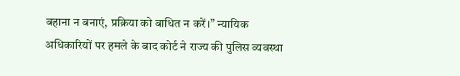बहाना न बनाएं, प्रक्रिया को बाधित न करें।” न्यायिक अधिकारियों पर हमले के बाद कोर्ट ने राज्य की पुलिस व्यवस्था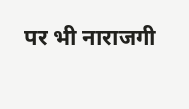पर भी नाराजगी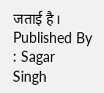जताई है।
Published By : Sagar Singh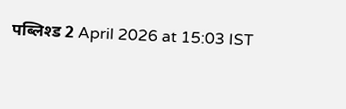पब्लिश्ड 2 April 2026 at 15:03 IST